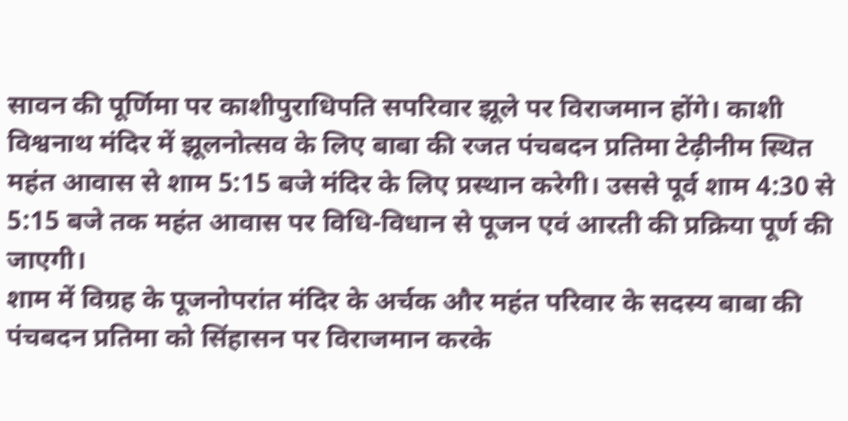सावन की पूर्णिमा पर काशीपुराधिपति सपरिवार झूले पर विराजमान होंगे। काशी विश्वनाथ मंदिर में झूलनोत्सव के लिए बाबा की रजत पंचबदन प्रतिमा टेढ़ीनीम स्थित महंत आवास से शाम 5:15 बजे मंदिर के लिए प्रस्थान करेगी। उससे पूर्व शाम 4:30 से 5:15 बजे तक महंत आवास पर विधि-विधान से पूजन एवं आरती की प्रक्रिया पूर्ण की जाएगी।
शाम में विग्रह के पूजनोपरांत मंदिर के अर्चक और महंत परिवार के सदस्य बाबा की पंचबदन प्रतिमा को सिंहासन पर विराजमान करके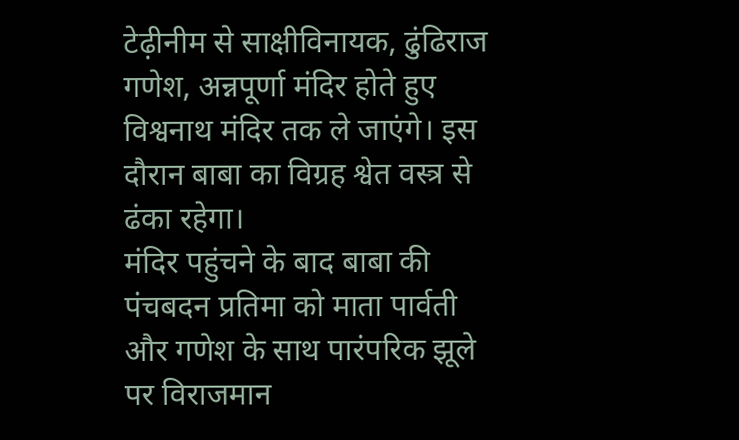टेढ़ीनीम से साक्षीविनायक, ढुंढिराज गणेश, अन्नपूर्णा मंदिर होते हुए विश्वनाथ मंदिर तक ले जाएंगे। इस दौरान बाबा का विग्रह श्वेत वस्त्र से ढंका रहेगा।
मंदिर पहुंचने के बाद बाबा की पंचबदन प्रतिमा को माता पार्वती और गणेश के साथ पारंपरिक झूले पर विराजमान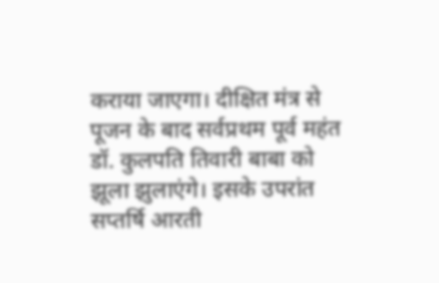कराया जाएगा। दीक्षित मंत्र से पूजन के बाद सर्वप्रथम पूर्व महंत डॉ. कुलपति तिवारी बाबा को झूला झुलाएंगे। इसके उपरांत सप्तर्षि आरती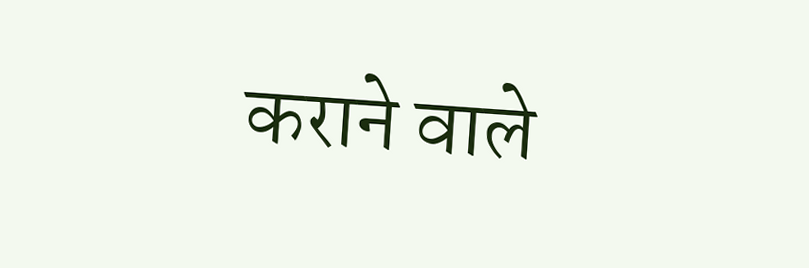कराने वाले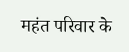महंत परिवार के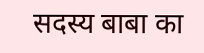सदस्य बाबा का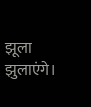झूला झुलाएंगे।